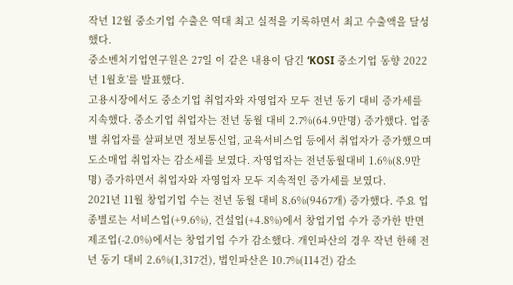작년 12월 중소기업 수출은 역대 최고 실적을 기록하면서 최고 수출액을 달성했다.
중소벤처기업연구원은 27일 이 같은 내용이 담긴 ‘KOSI 중소기업 동향 2022년 1월호’를 발표했다.
고용시장에서도 중소기업 취업자와 자영업자 모두 전년 동기 대비 증가세를 지속했다. 중소기업 취업자는 전년 동월 대비 2.7%(64.9만명) 증가했다. 업종별 취업자를 살펴보면 정보통신업, 교육서비스업 등에서 취업자가 증가했으며 도소매업 취업자는 감소세를 보였다. 자영업자는 전년동월대비 1.6%(8.9만명) 증가하면서 취업자와 자영업자 모두 지속적인 증가세를 보였다.
2021년 11월 창업기업 수는 전년 동월 대비 8.6%(9467개) 증가했다. 주요 업종별로는 서비스업(+9.6%), 건설업(+4.8%)에서 창업기업 수가 증가한 반면 제조업(-2.0%)에서는 창업기업 수가 감소했다. 개인파산의 경우 작년 한해 전년 동기 대비 2.6%(1,317건), 법인파산은 10.7%(114건) 감소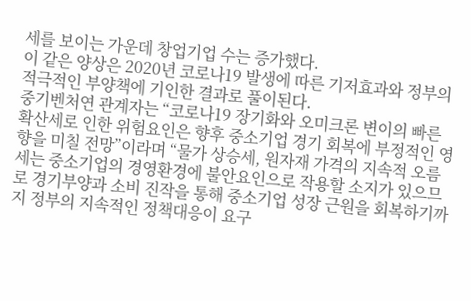세를 보이는 가운데 창업기업 수는 증가했다.
이 같은 양상은 2020년 코로나19 발생에 따른 기저효과와 정부의 적극적인 부양책에 기인한 결과로 풀이된다.
중기벤처연 관계자는 “코로나19 장기화와 오미크론 변이의 빠른 확산세로 인한 위험요인은 향후 중소기업 경기 회복에 부정적인 영향을 미칠 전망”이라며 “물가 상승세, 원자재 가격의 지속적 오름세는 중소기업의 경영환경에 불안요인으로 작용할 소지가 있으므로 경기부양과 소비 진작을 통해 중소기업 성장 근원을 회복하기까지 정부의 지속적인 정책대응이 요구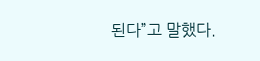된다”고 말했다.